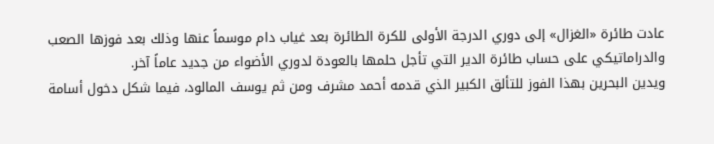عادت طائرة «الغزال» إلى دوري الدرجة الأولى للكرة الطائرة بعد غياب دام موسماً عنها وذلك بعد فوزها الصعب والدراماتيكي على حساب طائرة الدير التي تأجل حلمها بالعودة لدوري الأضواء من جديد عاماً آخر.
ويدين البحرين بهذا الفوز للتألق الكبير الذي قدمه أحمد مشرف ومن ثم يوسف المالود، فيما شكل دخول أسامة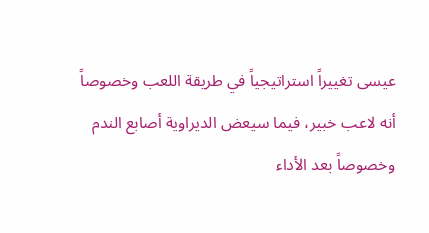عيسى تغييراً استراتيجياً في طريقة اللعب وخصوصاً أنه لاعب خبير، فيما سيعض الديراوية أصابع الندم وخصوصاً بعد الأداء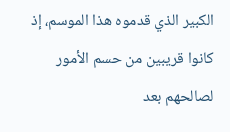الكبير الذي قدموه هذا الموسم، إذ كانوا قريبين من حسم الأمور لصالحهم بعد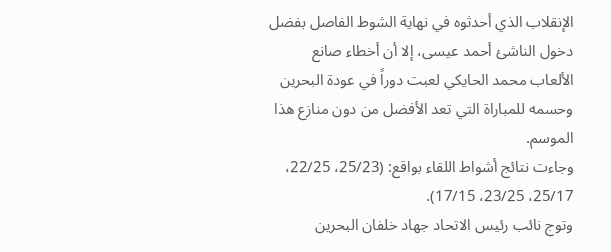الإنقلاب الذي أحدثوه في نهاية الشوط الفاصل بفضل دخول الناشئ أحمد عيسى، إلا أن أخطاء صانع الألعاب محمد الحايكي لعبت دوراً في عودة البحرين وحسمه للمباراة التي تعد الأفضل من دون منازع هذا الموسم.
وجاءت نتائج أشواط اللقاء بواقع: (25/23، 22/25، 25/17، 23/25، 17/15).
وتوج نائب رئيس الاتحاد جهاد خلفان البحرين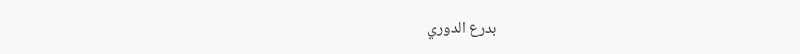بدرع الدوري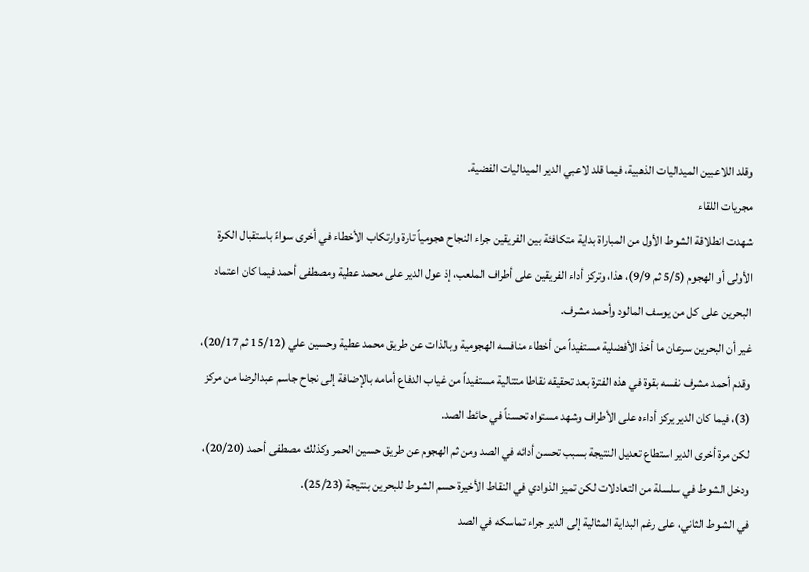وقلد اللاعبين الميداليات الذهبية، فيما قلد لاعبي الدير الميداليات الفضية.
مجريات اللقاء
شهدت انطلاقة الشوط الأول من المباراة بداية متكافئة بين الفريقين جراء النجاح هجومياً تارة وارتكاب الأخطاء في أخرى سواءً باستقبال الكرة الأولى أو الهجوم (5/5 ثم 9/9)، هذا، وتركز أداء الفريقين على أطراف الملعب، إذ عول الدير على محمد عطية ومصطفى أحمد فيما كان اعتماد البحرين على كل من يوسف المالود وأحمد مشرف.
غير أن البحرين سرعان ما أخذ الأفضلية مستفيداً من أخطاء منافسه الهجومية وبالذات عن طريق محمد عطية وحسين علي (15/12 ثم 20/17)، وقدم أحمد مشرف نفسه بقوة في هذه الفترة بعد تحقيقه نقاطا متتالية مستفيداً من غياب الدفاع أمامه بالإضافة إلى نجاح جاسم عبدالرضا من مركز (3)، فيما كان الدير يركز أداءه على الأطراف وشهد مستواه تحسناً في حائط الصد.
لكن مرة أخرى الدير استطاع تعديل النتيجة بسبب تحسن أدائه في الصد ومن ثم الهجوم عن طريق حسين الحمر وكذلك مصطفى أحمد (20/20)، ودخل الشوط في سلسلة من التعادلات لكن تميز الذوادي في النقاط الأخيرة حسم الشوط للبحرين بنتيجة (25/23).
في الشوط الثاني، على رغم البداية المثالية إلى الدير جراء تماسكه في الصد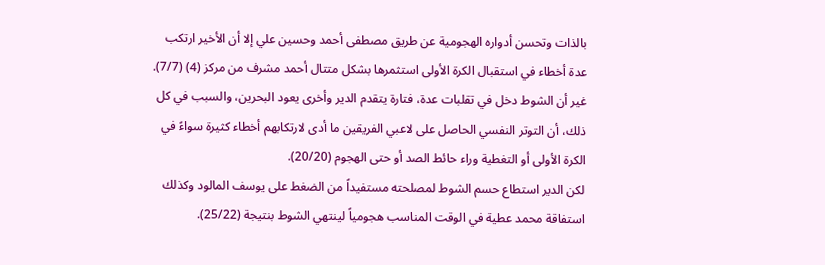بالذات وتحسن أدواره الهجومية عن طريق مصطفى أحمد وحسين علي إلا أن الأخير ارتكب عدة أخطاء في استقبال الكرة الأولى استثمرها بشكل متتال أحمد مشرف من مركز (4) (7/7).
غير أن الشوط دخل في تقلبات عدة، فتارة يتقدم الدير وأخرى يعود البحرين، والسبب في كل ذلك، أن التوتر النفسي الحاصل على لاعبي الفريقين ما أدى لارتكابهم أخطاء كثيرة سواءً في الكرة الأولى أو التغطية وراء حائط الصد أو حتى الهجوم (20/20).
لكن الدير استطاع حسم الشوط لمصلحته مستفيداً من الضغط على يوسف المالود وكذلك استفاقة محمد عطية في الوقت المناسب هجومياً لينتهي الشوط بنتيجة (25/22).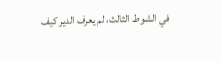في الشوط الثالث، لم يعرف الدير كيف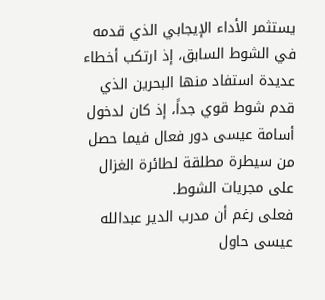يستثمر الأداء الإيجابي الذي قدمه في الشوط السابق، إذ ارتكب أخطاء عديدة استفاد منها البحرين الذي قدم شوط قوي جداً، إذ كان لدخول أسامة عيسى دور فعال فيما حصل من سيطرة مطلقة لطائرة الغزال على مجريات الشوط.
فعلى رغم أن مدرب الدير عبدالله عيسى حاول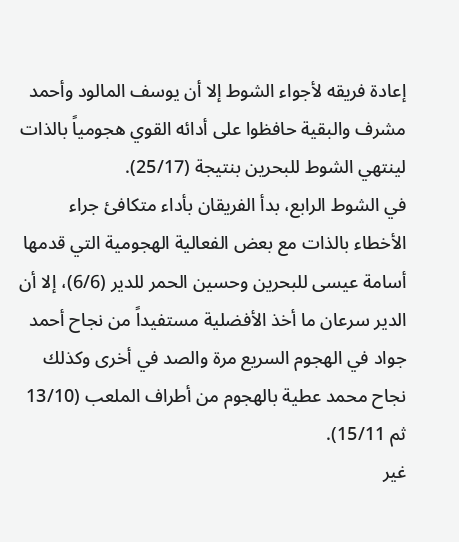إعادة فريقه لأجواء الشوط إلا أن يوسف المالود وأحمد مشرف والبقية حافظوا على أدائه القوي هجومياً بالذات لينتهي الشوط للبحرين بنتيجة (25/17).
في الشوط الرابع، بدأ الفريقان بأداء متكافئ جراء الأخطاء بالذات مع بعض الفعالية الهجومية التي قدمها أسامة عيسى للبحرين وحسين الحمر للدير (6/6)، إلا أن الدير سرعان ما أخذ الأفضلية مستفيداً من نجاح أحمد جواد في الهجوم السريع مرة والصد في أخرى وكذلك نجاح محمد عطية بالهجوم من أطراف الملعب (13/10 ثم 15/11).
غير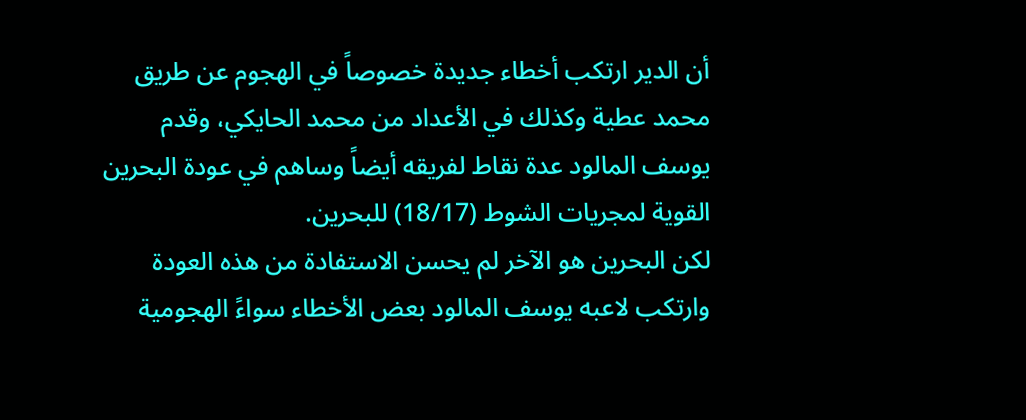أن الدير ارتكب أخطاء جديدة خصوصاً في الهجوم عن طريق محمد عطية وكذلك في الأعداد من محمد الحايكي، وقدم يوسف المالود عدة نقاط لفريقه أيضاً وساهم في عودة البحرين القوية لمجريات الشوط (18/17) للبحرين.
لكن البحرين هو الآخر لم يحسن الاستفادة من هذه العودة وارتكب لاعبه يوسف المالود بعض الأخطاء سواءً الهجومية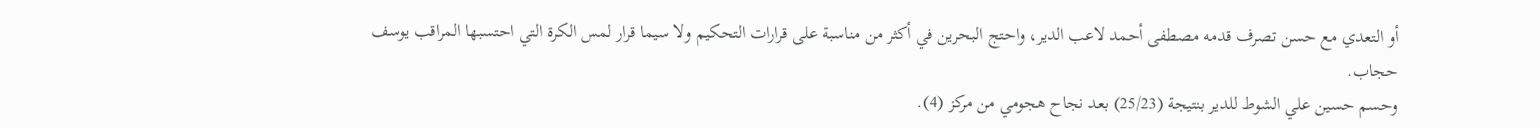أو التعدي مع حسن تصرف قدمه مصطفى أحمد لاعب الدير، واحتج البحرين في أكثر من مناسبة على قرارات التحكيم ولا سيما قرار لمس الكرة التي احتسبها المراقب يوسف حجاب.
وحسم حسين علي الشوط للدير بنتيجة (25/23) بعد نجاح هجومي من مركز (4).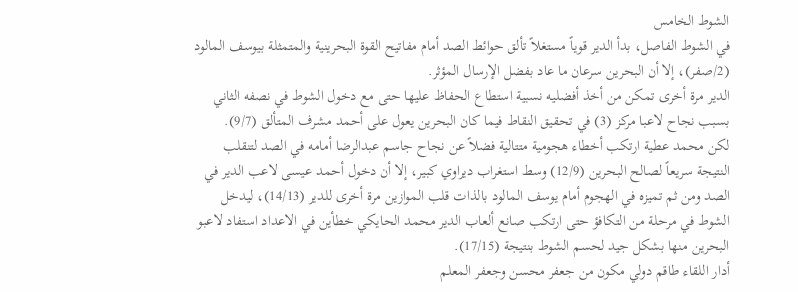الشوط الخامس
في الشوط الفاصل، بدأ الدير قوياً مستغلاً تألق حوائط الصد أمام مفاتيح القوة البحرينية والمتمثلة بيوسف المالود (2/صفر)، إلا أن البحرين سرعان ما عاد بفضل الإرسال المؤثر.
الدير مرة أخرى تمكن من أخذ أفضليه نسبية استطاع الحفاظ عليها حتى مع دخول الشوط في نصفه الثاني بسبب نجاح لاعبا مركز (3) في تحقيق النقاط فيما كان البحرين يعول على أحمد مشرف المتألق (9/7).
لكن محمد عطية ارتكب أخطاء هجومية متتالية فضلاً عن نجاح جاسم عبدالرضا أمامه في الصد لتنقلب النتيجة سريعاً لصالح البحرين (12/9) وسط استغراب ديراوي كبير، إلا أن دخول أحمد عيسى لاعب الدير في الصد ومن ثم تميزه في الهجوم أمام يوسف المالود بالذات قلب الموازين مرة أخرى للدير (14/13)، ليدخل الشوط في مرحلة من التكافؤ حتى ارتكب صانع ألعاب الدير محمد الحايكي خطأين في الاعداد استفاد لاعبو البحرين منها بشكل جيد لحسم الشوط بنتيجة (17/15).
أدار اللقاء طاقم دولي مكون من جعفر محسن وجعفر المعلم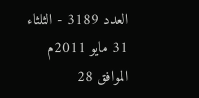العدد 3189 - الثلثاء 31 مايو 2011م الموافق 28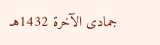جمادى الآخرة 1432هـ